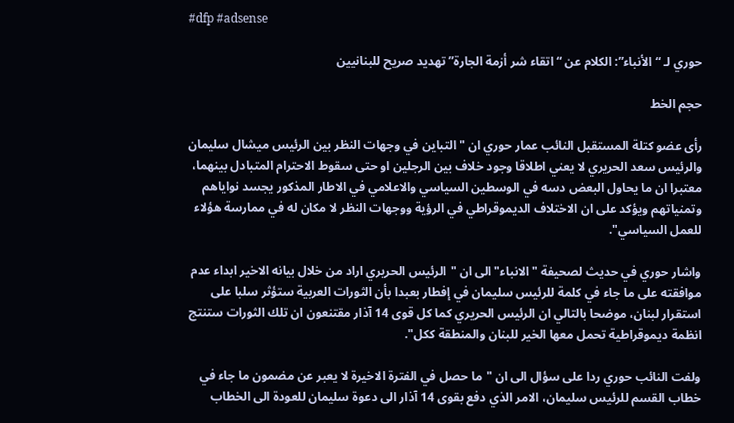#dfp #adsense

حوري لـ “الأنباء”: الكلام عن “اتقاء شر أزمة الجارة” تهديد صريح للبنانيين

حجم الخط

رأى عضو كتلة المستقبل النائب عمار حوري ان "التباين في وجهات النظر بين الرئيس ميشال سليمان والرئيس سعد الحريري لا يعني اطلاقا وجود خلاف بين الرجلين او حتى سقوط الاحترام المتبادل بينهما، معتبرا ان ما يحاول البعض دسه في الوسطين السياسي والاعلامي في الاطار المذكور يجسد نواياهم وتمنياتهم ويؤكد على ان الاختلاف الديموقراطي في الرؤية ووجهات النظر لا مكان له في ممارسة هؤلاء للعمل السياسي".

واشار حوري في حديث لصحيفة "الانباء" الى ان "الرئيس الحريري اراد من خلال بيانه الاخير ابداء عدم موافقته على ما جاء في كلمة للرئيس سليمان في إفطار بعبدا بأن الثورات العربية ستؤثر سلبا على استقرار لبنان، موضحا بالتالي ان الرئيس الحريري كما كل قوى 14 آذار مقتنعون ان تلك الثورات ستنتج انظمة ديموقراطية تحمل معها الخير للبنان والمنطقة ككل".

ولفت النائب حوري ردا على سؤال الى ان "ما حصل في الفترة الاخيرة لا يعبر عن مضمون ما جاء في خطاب القسم للرئيس سليمان، الامر الذي دفع بقوى 14 آذار الى دعوة سليمان للعودة الى الخطاب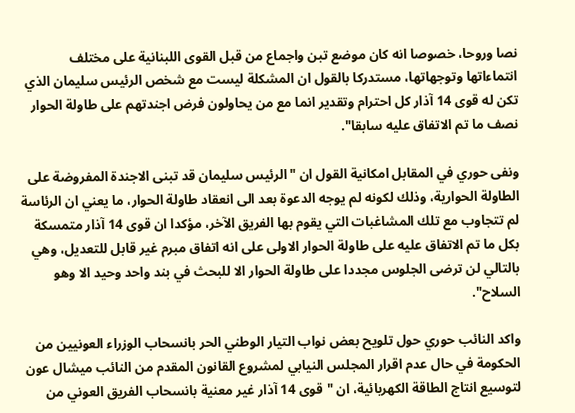نصا وروحا، خصوصا انه كان موضع تبن واجماع من قبل القوى اللبنانية على مختلف انتماءاتها وتوجهاتها، مستدركا بالقول ان المشكلة ليست مع شخص الرئيس سليمان الذي تكن له قوى 14 آذار كل احترام وتقدير انما مع من يحاولون فرض اجندتهم على طاولة الحوار نصف ما تم الاتفاق عليه سابقا".

ونفى حوري في المقابل امكانية القول ان "الرئيس سليمان قد تبنى الاجندة المفروضة على الطاولة الحوارية، وذلك لكونه لم يوجه الدعوة بعد الى انعقاد طاولة الحوار، ما يعني ان الرئاسة لم تتجاوب مع تلك المشاغبات التي يقوم بها الفريق الآخر، مؤكدا ان قوى 14 آذار متمسكة بكل ما تم الاتفاق عليه على طاولة الحوار الاولى على انه اتفاق مبرم غير قابل للتعديل، وهي بالتالي لن ترضى الجلوس مجددا على طاولة الحوار الا للبحث في بند واحد وحيد الا وهو السلاح".

واكد النائب حوري حول تلويح بعض نواب التيار الوطني الحر بانسحاب الوزراء العونيين من الحكومة في حال عدم اقرار المجلس النيابي لمشروع القانون المقدم من النائب ميشال عون لتوسيع انتاج الطاقة الكهربائية، ان "قوى 14 آذار غير معنية بانسحاب الفريق العوني من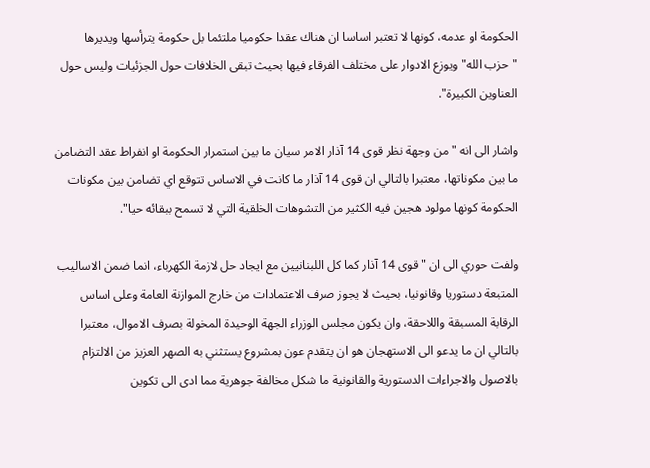الحكومة او عدمه، كونها لا تعتبر اساسا ان هناك عقدا حكوميا ملتئما بل حكومة يترأسها ويديرها "حزب الله" ويوزع الادوار على مختلف الفرقاء فيها بحيث تبقى الخلافات حول الجزئيات وليس حول العناوين الكبيرة".

واشار الى انه "من وجهة نظر قوى 14 آذار الامر سيان ما بين استمرار الحكومة او انفراط عقد التضامن ما بين مكوناتها، معتبرا بالتالي ان قوى 14 آذار ما كانت في الاساس تتوقع اي تضامن بين مكونات الحكومة كونها مولود هجين فيه الكثير من التشوهات الخلقية التي لا تسمح ببقائه حيا".

ولفت حوري الى ان "قوى 14 آذار كما كل اللبنانيين مع ايجاد حل لازمة الكهرباء، انما ضمن الاساليب المتبعة دستوريا وقانونيا، بحيث لا يجوز صرف الاعتمادات من خارج الموازنة العامة وعلى اساس الرقابة المسبقة واللاحقة، وان يكون مجلس الوزراء الجهة الوحيدة المخولة بصرف الاموال، معتبرا بالتالي ان ما يدعو الى الاستهجان هو ان يتقدم عون بمشروع يستثني به الصهر العزيز من الالتزام بالاصول والاجراءات الدستورية والقانونية ما شكل مخالفة جوهرية مما ادى الى تكوين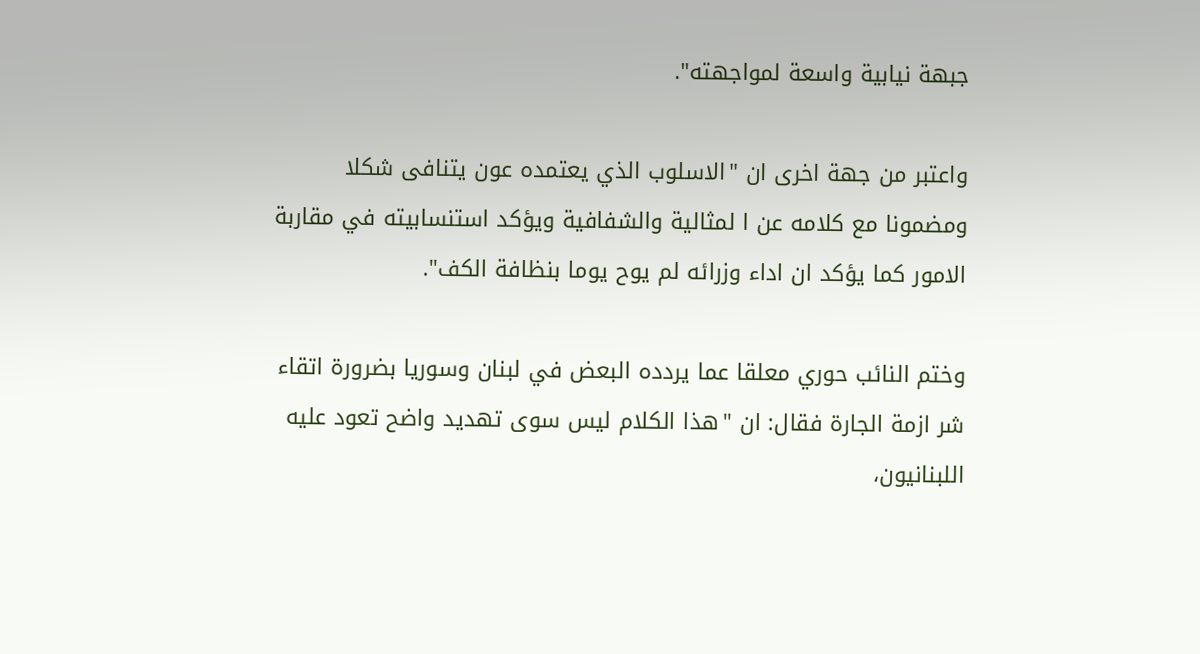جبهة نيابية واسعة لمواجهته".

واعتبر من جهة اخرى ان "الاسلوب الذي يعتمده عون يتنافى شكلا ومضمونا مع كلامه عن ا لمثالية والشفافية ويؤكد استنسابيته في مقاربة الامور كما يؤكد ان اداء وزرائه لم يوح يوما بنظافة الكف".

وختم النائب حوري معلقا عما يردده البعض في لبنان وسوريا بضرورة اتقاء شر ازمة الجارة فقال: ان "هذا الكلام ليس سوى تهديد واضح تعود عليه اللبنانيون،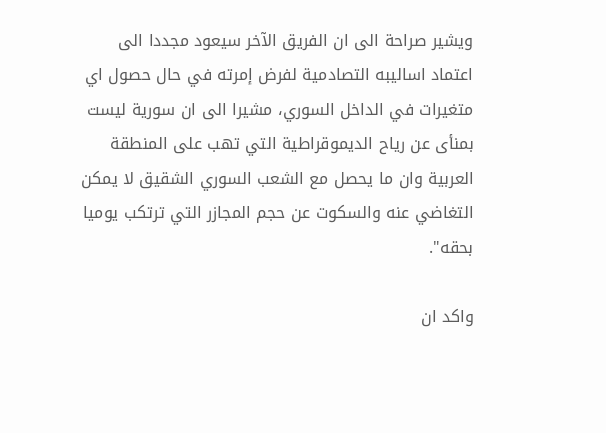ويشير صراحة الى ان الفريق الآخر سيعود مجددا الى اعتماد اساليبه التصادمية لفرض إمرته في حال حصول اي متغيرات في الداخل السوري، مشيرا الى ان سورية ليست بمنأى عن رياح الديموقراطية التي تهب على المنطقة العربية وان ما يحصل مع الشعب السوري الشقيق لا يمكن التغاضي عنه والسكوت عن حجم المجازر التي ترتكب يوميا بحقه".

واكد ان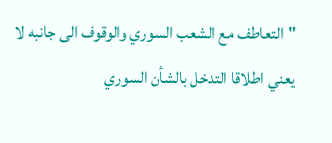"التعاطف مع الشعب السوري والوقوف الى جانبه لا يعني اطلاقا التدخل بالشأن السوري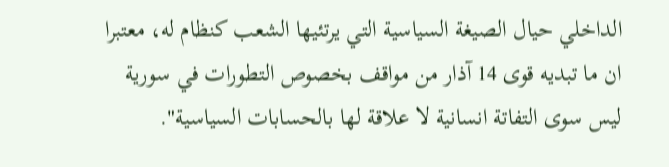الداخلي حيال الصيغة السياسية التي يرتئيها الشعب كنظام له، معتبرا ان ما تبديه قوى 14 آذار من مواقف بخصوص التطورات في سورية ليس سوى التفاتة انسانية لا علاقة لها بالحسابات السياسية".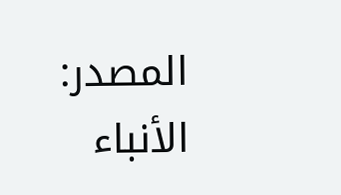المصدر:
الأنباء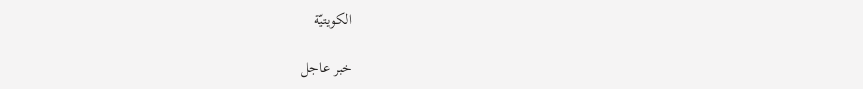الكويتيّة

خبر عاجل